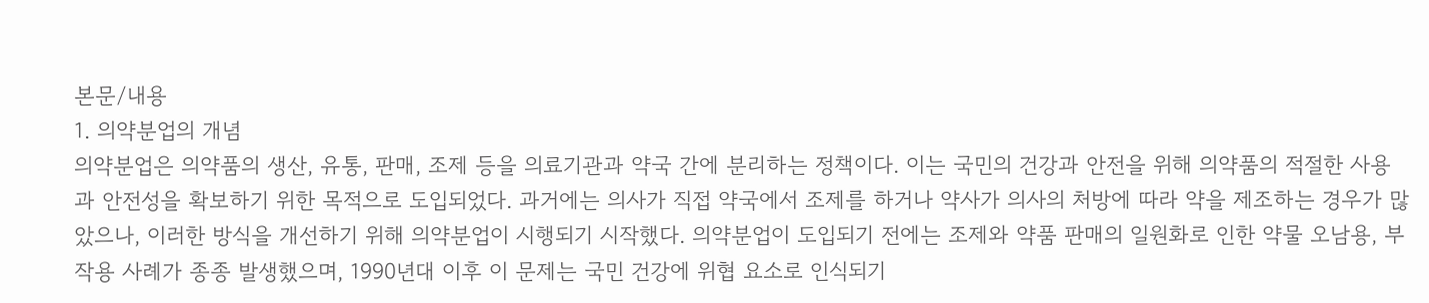본문/내용
1. 의약분업의 개념
의약분업은 의약품의 생산, 유통, 판매, 조제 등을 의료기관과 약국 간에 분리하는 정책이다. 이는 국민의 건강과 안전을 위해 의약품의 적절한 사용과 안전성을 확보하기 위한 목적으로 도입되었다. 과거에는 의사가 직접 약국에서 조제를 하거나 약사가 의사의 처방에 따라 약을 제조하는 경우가 많았으나, 이러한 방식을 개선하기 위해 의약분업이 시행되기 시작했다. 의약분업이 도입되기 전에는 조제와 약품 판매의 일원화로 인한 약물 오남용, 부작용 사례가 종종 발생했으며, 1990년대 이후 이 문제는 국민 건강에 위협 요소로 인식되기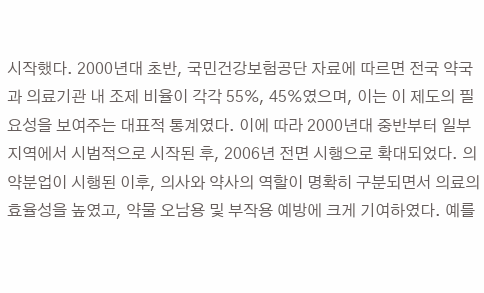시작했다. 2000년대 초반, 국민건강보험공단 자료에 따르면 전국 약국과 의료기관 내 조제 비율이 각각 55%, 45%였으며, 이는 이 제도의 필요성을 보여주는 대표적 통계였다. 이에 따라 2000년대 중반부터 일부 지역에서 시범적으로 시작된 후, 2006년 전면 시행으로 확대되었다. 의약분업이 시행된 이후, 의사와 약사의 역할이 명확히 구분되면서 의료의 효율성을 높였고, 약물 오남용 및 부작용 예방에 크게 기여하였다. 예를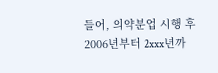들어, 의약분업 시행 후 2006년부터 2xxx년까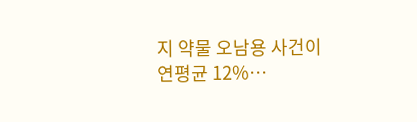지 약물 오남용 사건이 연평균 12%…